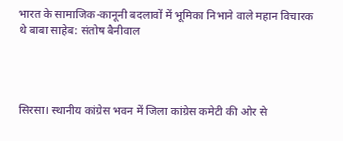भारत के सामाजिक-कानूनी बदलावों में भूमिका निभाने वाले महान विचारक थे बाबा साहेब: संतोष बैनीवाल




सिरसा। स्थानीय कांग्रेस भवन में जिला कांग्रेस कमेटी की ओर से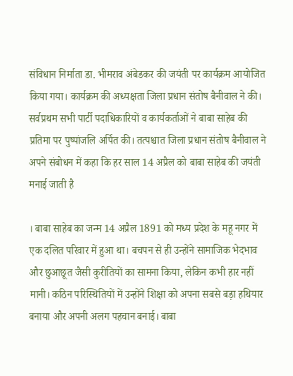संविधान निर्माता डा. भीमराव अंबेडकर की जयंती पर कार्यक्रम आयोजित किया गया। कार्यक्रम की अध्यक्षता जिला प्रधान संतोष बैनीवाल ने की। सर्वप्रथम सभी पार्टी पदाधिकारियों व कार्यकर्ताओं ने बाबा साहेब की प्रतिमा पर पुष्पांजलि अर्पित की। तत्पश्चात जिला प्रधान संतोष बैनीवाल ने अपने संबोधन में कहा कि हर साल 14 अप्रैल को बाबा साहेब की जयंती मनाई जाती है

। बाबा साहेब का जन्म 14 अप्रैल 1891 को मध्य प्रदेश के महू नगर में एक दलित परिवार में हुआ था। बचपन से ही उन्होंने सामाजिक भेदभाव और छुआछूत जैसी कुरीतियों का सामना किया, लेकिन कभी हार नहीं मानी। कठिन परिस्थितियों में उन्होंने शिक्षा को अपना सबसे बड़ा हथियार बनाया और अपनी अलग पहचान बनाई। बाबा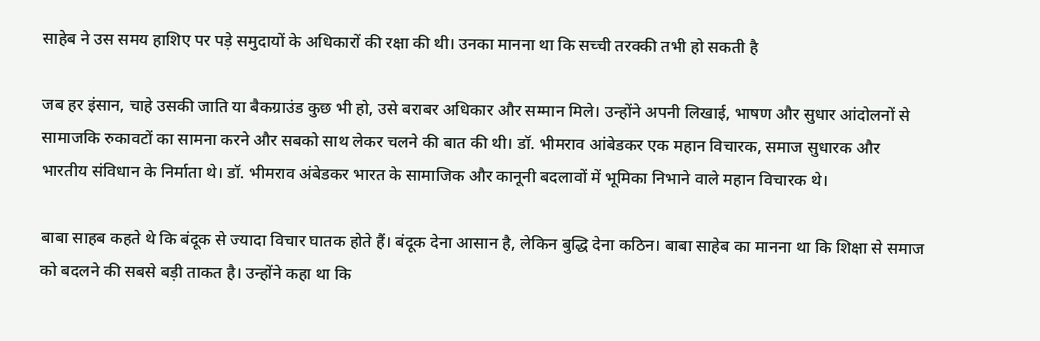साहेब ने उस समय हाशिए पर पड़े समुदायों के अधिकारों की रक्षा की थी। उनका मानना था कि सच्ची तरक्की तभी हो सकती है

जब हर इंसान, चाहे उसकी जाति या बैकग्राउंड कुछ भी हो, उसे बराबर अधिकार और सम्मान मिले। उन्होंने अपनी लिखाई, भाषण और सुधार आंदोलनों से सामाजकि रुकावटों का सामना करने और सबको साथ लेकर चलने की बात की थी। डॉ. भीमराव आंबेडकर एक महान विचारक, समाज सुधारक और भारतीय संविधान के निर्माता थे। डॉ. भीमराव अंबेडकर भारत के सामाजिक और कानूनी बदलावों में भूमिका निभाने वाले महान विचारक थे।

बाबा साहब कहते थे कि बंदूक से ज्यादा विचार घातक होते हैं। बंदूक देना आसान है, लेकिन बुद्धि देना कठिन। बाबा साहेब का मानना था कि शिक्षा से समाज को बदलने की सबसे बड़ी ताकत है। उन्होंने कहा था कि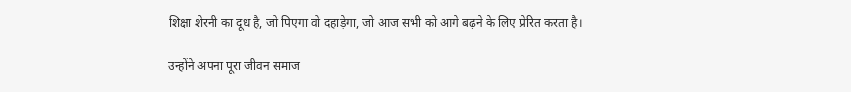शिक्षा शेरनी का दूध है, जो पिएगा वो दहाड़ेगा, जो आज सभी को आगे बढ़ने के लिए प्रेरित करता है।

उन्होंने अपना पूरा जीवन समाज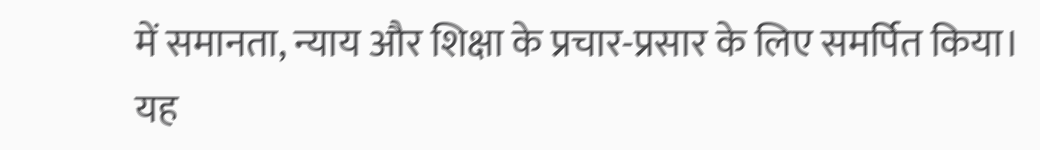में समानता, न्याय और शिक्षा के प्रचार-प्रसार के लिए समर्पित किया। यह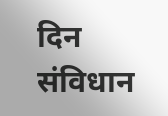दिन संविधान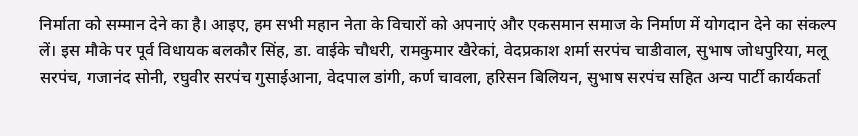निर्माता को सम्मान देने का है। आइए, हम सभी महान नेता के विचारों को अपनाएं और एकसमान समाज के निर्माण में योगदान देने का संकल्प लें। इस मौके पर पूर्व विधायक बलकौर सिंह, डा. वाईके चौधरी, रामकुमार खैरेकां, वेदप्रकाश शर्मा सरपंच चाडीवाल, सुभाष जोधपुरिया, मलू  सरपंच, गजानंद सोनी, रघुवीर सरपंच गुसाईआना, वेदपाल डांगी, कर्ण चावला, हरिसन बिलियन, सुभाष सरपंच सहित अन्य पार्टी कार्यकर्ता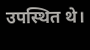उपस्थित थे।